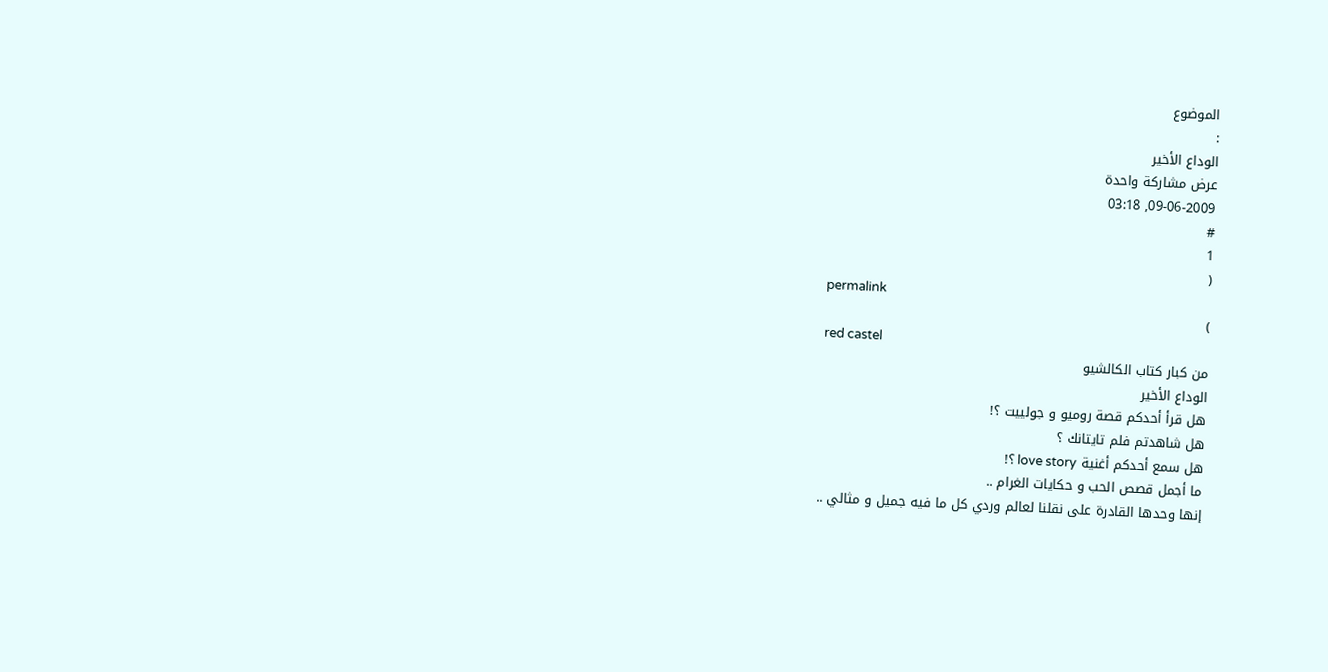الموضوع
:
الوداع الأخير
عرض مشاركة واحدة
09-06-2009, 03:18
#
1
(
permalink
)
red castel
من كبار كتاب الكالشيو
الوداع الأخير
هل قرأ أحدكم قصة روميو و جولييت ؟!
هل شاهدتم فلم تايتانك ؟
هل سمع أحدكم أغنية love story ؟!
ما أجمل قصص الحب و حكايات الغرام ..
إنها وحدها القادرة على نقلنا لعالم وردي كل ما فيه جميل و مثالي ..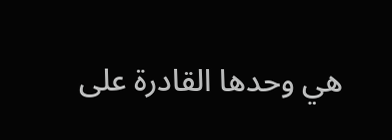هي وحدها القادرة على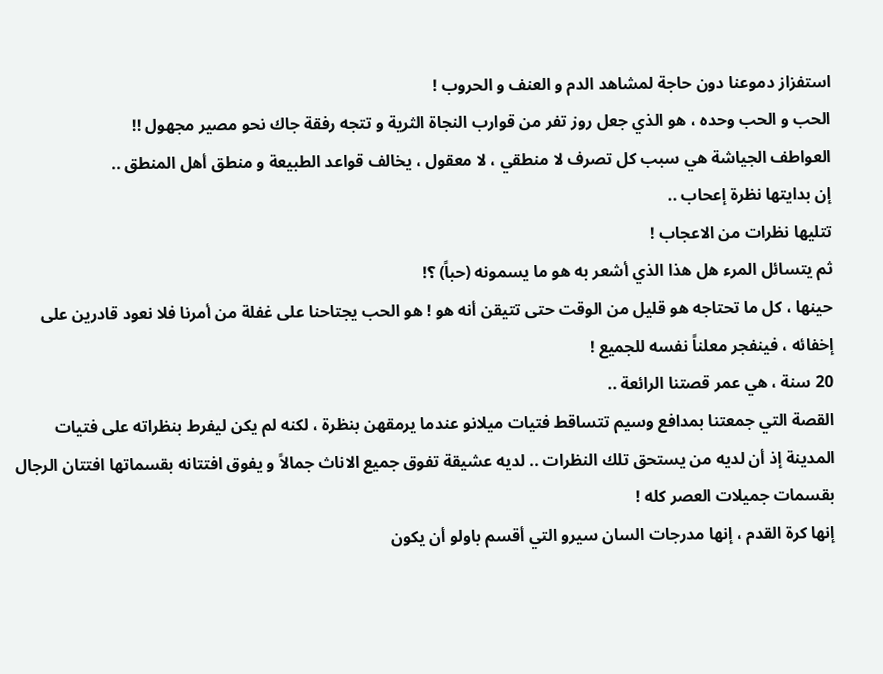استفزاز دموعنا دون حاجة لمشاهد الدم و العنف و الحروب !
الحب و الحب وحده ، هو الذي جعل روز تفر من قوارب النجاة الثرية و تتجه رفقة جاك نحو مصير مجهول !!
العواطف الجياشة هي سبب كل تصرف لا منطقي ، لا معقول ، يخالف قواعد الطبيعة و منطق أهل المنطق ..
إن بدايتها نظرة إعحاب ..
تتليها نظرات من الاعجاب !
ثم يتسائل المرء هل هذا الذي أشعر به هو ما يسمونه (حباً) ؟!
حينها ، كل ما تحتاجه هو قليل من الوقت حتى تتيقن أنه هو ! هو الحب يجتاحنا على غفلة من أمرنا فلا نعود قادرين على إخفائه ، فينفجر معلناً نفسه للجميع !
20 سنة ، هي عمر قصتنا الرائعة ..
القصة التي جمعتنا بمدافع وسيم تتساقط فتيات ميلانو عندما يرمقهن بنظرة ، لكنه لم يكن ليفرط بنظراته على فتيات المدينة إذ أن لديه من يستحق تلك النظرات .. لديه عشيقة تفوق جميع الاناث جمالاً و يفوق افتتانه بقسماتها افتتان الرجال بقسمات جميلات العصر كله !
إنها كرة القدم ، إنها مدرجات السان سيرو التي أقسم باولو أن يكون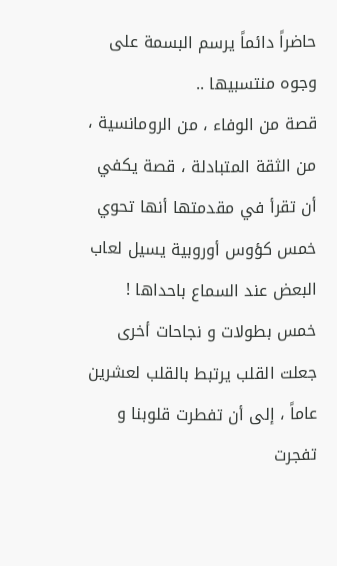حاضراً دائماً يرسم البسمة على وجوه منتسبيها ..
قصة من الوفاء ، من الرومانسية ، من الثقة المتبادلة ، قصة يكفي أن تقرأ في مقدمتها أنها تحوي خمس كؤوس أوروبية يسيل لعاب البعض عند السماع باحداها !
خمس بطولات و نجاحات أخرى جعلت القلب يرتبط بالقلب لعشرين عاماً ، إلى أن تفطرت قلوبنا و تفجرت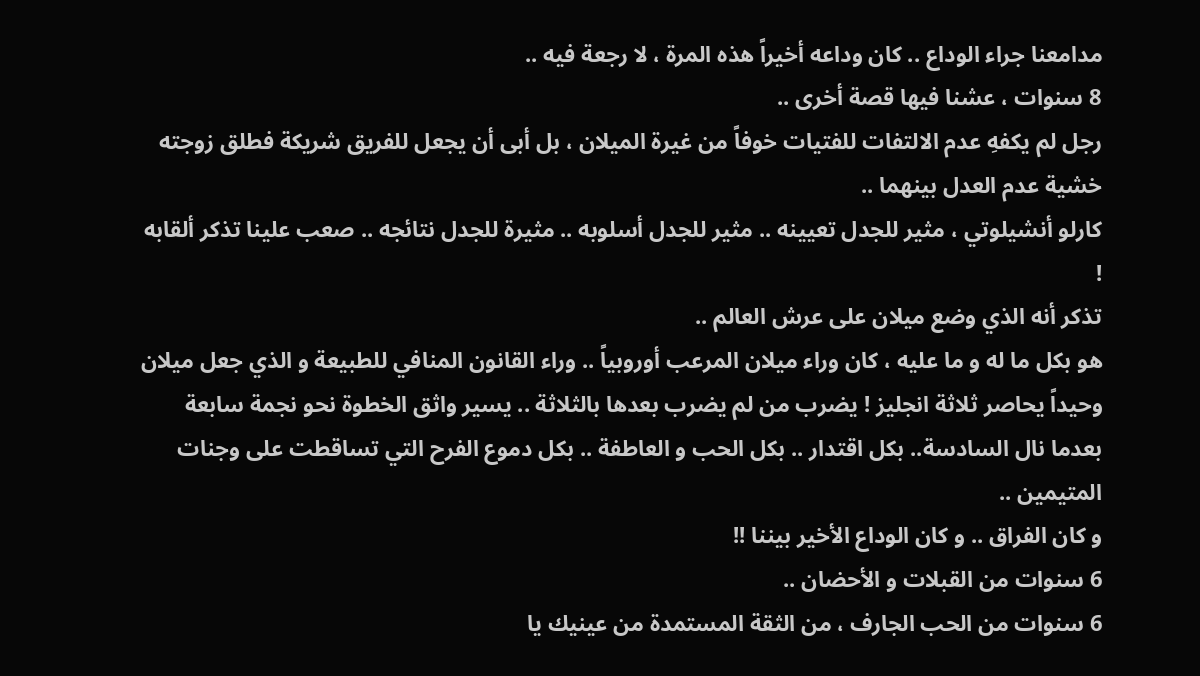مدامعنا جراء الوداع .. كان وداعه أخيراً هذه المرة ، لا رجعة فيه ..
8 سنوات ، عشنا فيها قصة أخرى ..
رجل لم يكفهِ عدم الالتفات للفتيات خوفاً من غيرة الميلان ، بل أبى أن يجعل للفريق شريكة فطلق زوجته خشية عدم العدل بينهما ..
كارلو أنشيلوتي ، مثير للجدل تعيينه .. مثير للجدل أسلوبه .. مثيرة للجدل نتائجه .. صعب علينا تذكر ألقابه !
تذكر أنه الذي وضع ميلان على عرش العالم ..
هو بكل ما له و ما عليه ، كان وراء ميلان المرعب أوروبياً .. وراء القانون المنافي للطبيعة و الذي جعل ميلان وحيداً يحاصر ثلاثة انجليز ! يضرب من لم يضرب بعدها بالثلاثة .. يسير واثق الخطوة نحو نجمة سابعة بعدما نال السادسة.. بكل اقتدار .. بكل الحب و العاطفة .. بكل دموع الفرح التي تساقطت على وجنات المتيمين ..
و كان الفراق .. و كان الوداع الأخير بيننا !!
6 سنوات من القبلات و الأحضان ..
6 سنوات من الحب الجارف ، من الثقة المستمدة من عينيك يا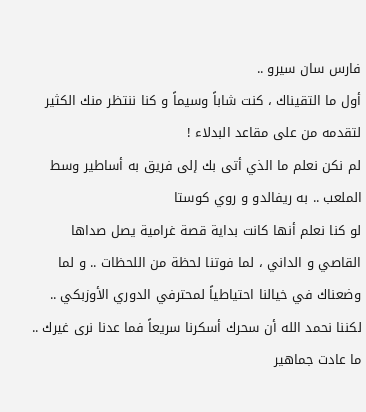فارس سان سيرو ..
أول ما التقيناك ، كنت شاباً وسيماً و كنا ننتظر منك الكثير لتقدمه من على مقاعد البدلاء !
لم نكن نعلم ما الذي أتى بك إلى فريق به أساطير وسط الملعب .. به ريفالدو و روي كوستا
لو كنا نعلم أنها كانت بداية قصة غرامية يصل صداها القاصي و الداني ، لما فوتنا لحظة من اللحظات .. و لما وضعناك في خيالنا احتياطياً لمحترفي الدوري الأوزبكي .. لكننا نحمد الله أن سحرك أسكرنا سريعاً فما عدنا نرى غيرك .. ما عادت جماهير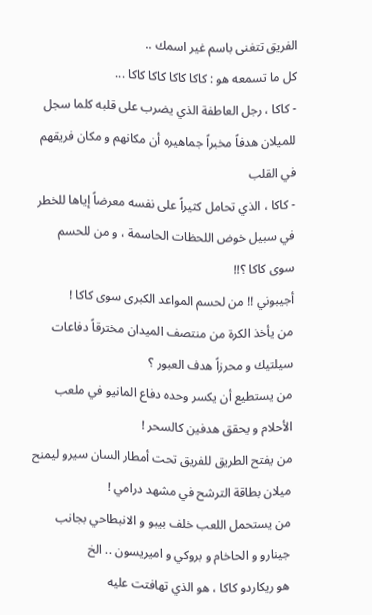الفريق تتغنى باسم غير اسمك ..
كل ما تسمعه هو : كاكا كاكا كاكا كاكا ...
- كاكا ، رجل العاطفة الذي يضرب على قلبه كلما سجل للميلان هدفاً مخبراً جماهيره أن مكانهم و مكان فريقهم في القلب
- كاكا ، الذي تحامل كثيراً على نفسه معرضاً إياها للخطر في سبيل خوض اللحظات الحاسمة ، و من للحسم سوى كاكا ؟!!
أجيبوني !! من لحسم المواعد الكبرى سوى كاكا !
من يأخذ الكرة من منتصف الميدان مخترقاً دفاعات سيلتيك و محرزاً هدف العبور ؟
من يستطيع أن يكسر وحده دفاع المانيو في ملعب الأحلام و يحقق هدفين كالسحر !
من يفتح الطريق للفريق تحت أمطار السان سيرو ليمنح ميلان بطاقة الترشح في مشهد درامي !
من يستحمل اللعب خلف بيبو و الانبطاحي بجانب جينارو و الحاخام و بروكي و اميريسون .. الخ
هو ريكاردو كاكا ، هو الذي تهافتت عليه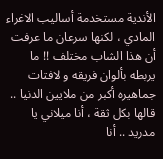الأندية مستخدمة أساليب الاغراء المادي ، لكنها سرعان ما عرفت أن هذا الشاب مختلف !! ما يربطه بألوان فريقه و لافتات جماهيره أكبر من ملايين الدنيا ..
قالها بكل ثقة ، أنا ميلاني يا مدريد .. أنا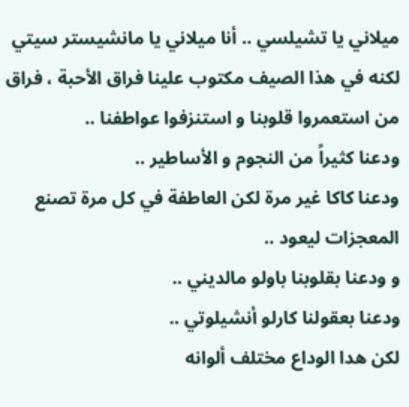ميلاني يا تشيلسي .. أنا ميلاني يا مانشيستر سيتي
لكنه في هذا الصيف مكتوب علينا فراق الأحبة ، فراق من استعمروا قلوبنا و استنزفوا عواطفنا ..
ودعنا كثيراً من النجوم و الأساطير ..
ودعنا كاكا غير مرة لكن العاطفة في كل مرة تصنع المعجزات ليعود ..
و ودعنا بقلوبنا باولو مالديني ..
ودعنا بعقولنا كارلو أنشيلوتي ..
لكن هدا الوداع مختلف ألوانه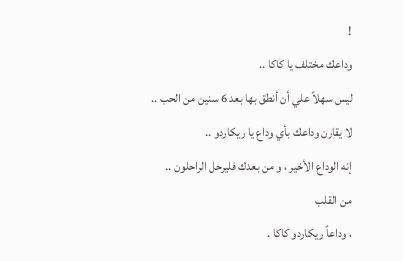!
وداعك مختلف يا كاكا ..
ليس سهلاً علي أن أنطق بها بعد 6 سنين من الحب ..
لا يقارن وداعك بأي وداع يا ريكاردو ..
إنه الوداع الأخير ، و من بعدك فليرحل الراحلون ..
من القلب
، وداعاً ريكاردو كاكا .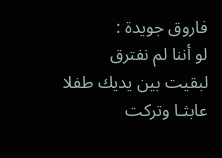فاروق جويدة :
لو أننا لم نفترق
لبقيت بين يديك طفلا عابثـا وتركت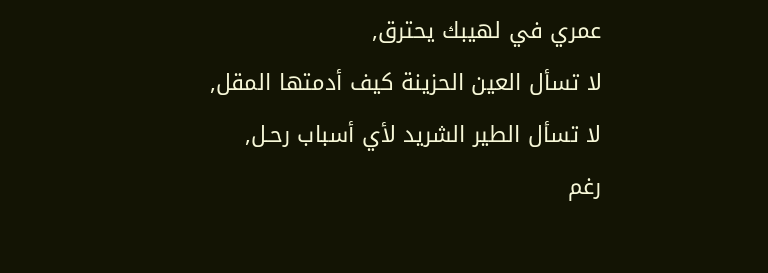عمري في لهيبك يحترق,
لا تسأل العين الحزينة كيف أدمتها المقل,
لا تسأل الطير الشريد لأي أسباب رحـل,
رغم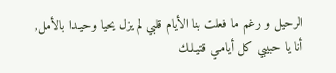الرحيل و رغم ما فعلت بنا الأيام قلبي لم يزل يحيا وحيـدا بالأمل,
أنا يا حبيبي كل أيامـي قتيـلـك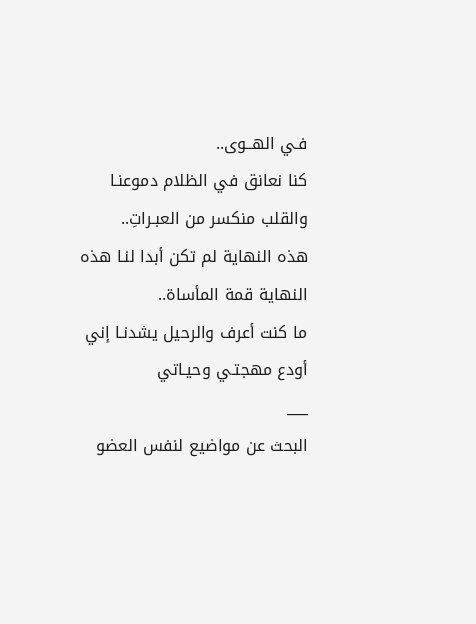فـي الهــوى..
كنا نعانق في الظلام دموعنـا والقلب منكسر من العبـراتِ..
هذه النهاية لم تكن أبدا لنـا هذه النهاية قمة المأساة..
ما كنت أعرف والرحيل يشدنـا إني أودع مهجتـي وحيـاتي
___
البحث عن مواضيع لنفس العضو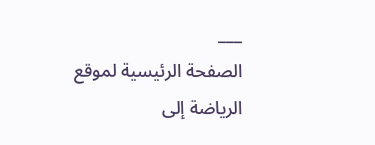___
الصفحة الرئيسية لموقع الرياضة إلى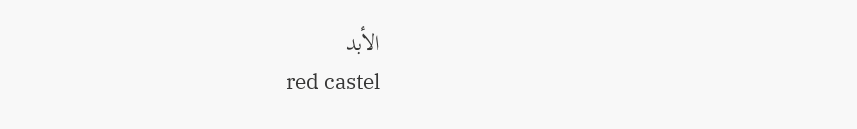الأبد
red castel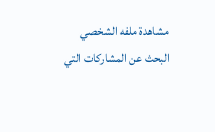مشاهدة ملفه الشخصي
البحث عن المشاركات التي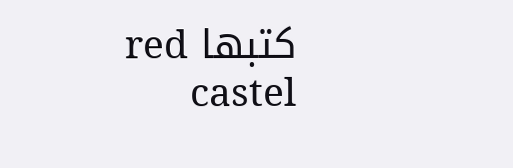كتبها red castel